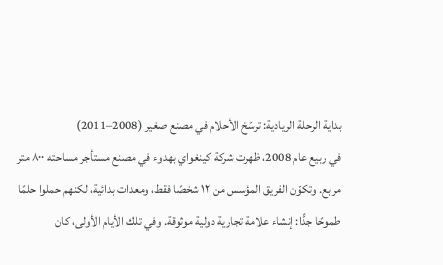بداية الرحلة الريادية: ترسّخ الأحلام في مصنع صغير (2008–2011)
في ربيع عام 2008، ظهرت شركة كينغواي بهدوء في مصنع مستأجر مساحته ٨٠٠ متر مربع. وتكوّن الفريق المؤسس من ١٢ شخصًا فقط، ومعدات بدائية، لكنهم حملوا حلمًا طموحًا جدًّا: إنشاء علامة تجارية دولية موثوقة. وفي تلك الأيام الأولى، كان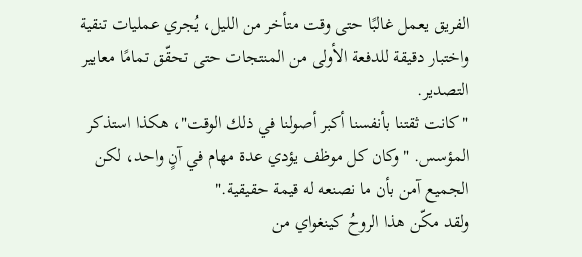الفريق يعمل غالبًا حتى وقت متأخر من الليل، يُجري عمليات تنقية واختبار دقيقة للدفعة الأولى من المنتجات حتى تحقّق تمامًا معايير التصدير.
"كانت ثقتنا بأنفسنا أكبر أصولنا في ذلك الوقت"، هكذا استذكر المؤسس. "وكان كل موظف يؤدي عدة مهام في آنٍ واحد، لكن الجميع آمن بأن ما نصنعه له قيمة حقيقية."
ولقد مكّن هذا الروحُ كينغواي من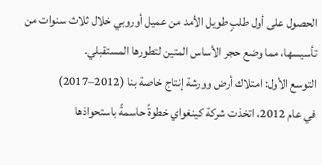الحصول على أول طلبٍ طويل الأمد من عميل أوروبي خلال ثلاث سنوات من تأسيسها، مما وضع حجر الأساس المتين لتطورها المستقبلي.
التوسع الأول: امتلاك أرض وورشة إنتاج خاصة بنا (2012–2017)
في عام 2012، اتخذت شركة كينغواي خطوةً حاسمةً باستحواذها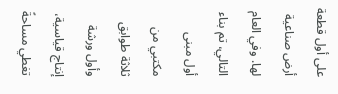على أول قطعة أرض صناعية لها. وفي العام التالي، تم بناء أول مبنى مكتبي من ثلاثة طوابق وأول ورشة إنتاج قياسية، تغطي مساحةً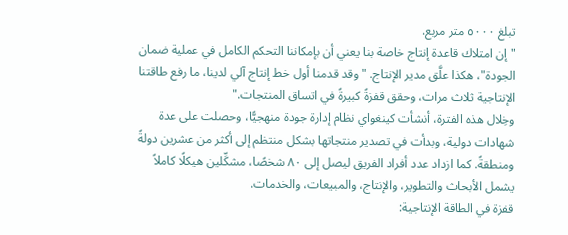تبلغ ٥٠٠٠ متر مربع.
"إن امتلاك قاعدة إنتاج خاصة بنا يعني أن بإمكاننا التحكم الكامل في عملية ضمان الجودة"، هكذا علَّق مدير الإنتاج. "وقد قدمنا أول خط إنتاج آلي لدينا، ما رفع طاقتنا الإنتاجية ثلاث مرات، وحقق قفزةً كبيرةً في اتساق المنتجات."
وخِلال هذه الفترة، أنشأت كينغواي نظام إدارة جودة منهجيًّا، وحصلت على عدة شهادات دولية، وبدأت في تصدير منتجاتها بشكل منتظم إلى أكثر من عشرين دولةً ومنطقةً. كما ازداد عدد أفراد الفريق ليصل إلى ٨٠ شخصًا، مشكِّلين هيكلًا كاملاً يشمل الأبحاث والتطوير، والإنتاج، والمبيعات، والخدمات.
قفزة في الطاقة الإنتاجية: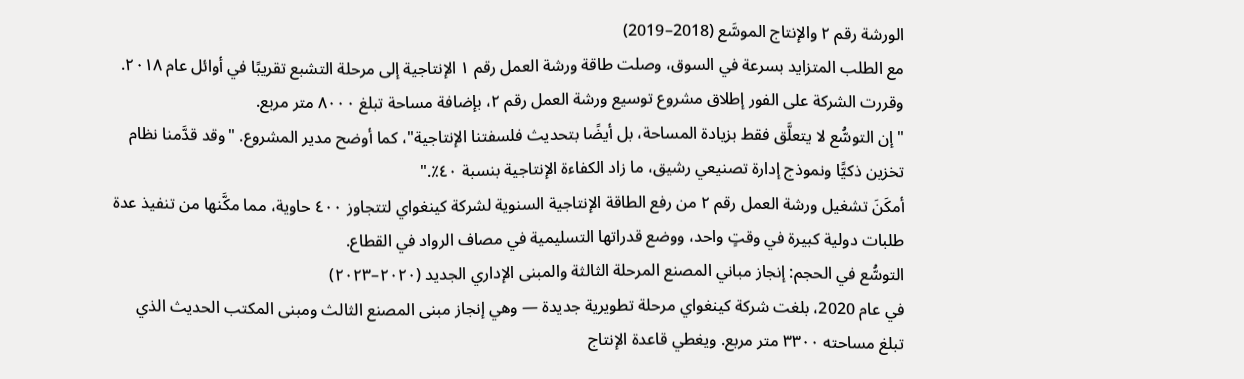الورشة رقم ٢ والإنتاج الموسَّع (2018–2019)
مع الطلب المتزايد بسرعة في السوق، وصلت طاقة ورشة العمل رقم ١ الإنتاجية إلى مرحلة التشبع تقريبًا في أوائل عام ٢٠١٨. وقررت الشركة على الفور إطلاق مشروع توسيع ورشة العمل رقم ٢، بإضافة مساحة تبلغ ٨٠٠٠ متر مربع.
"إن التوسُّع لا يتعلَّق فقط بزيادة المساحة، بل أيضًا بتحديث فلسفتنا الإنتاجية"، كما أوضح مدير المشروع. "وقد قدَّمنا نظام تخزين ذكيًّا ونموذج إدارة تصنيعي رشيق، ما زاد الكفاءة الإنتاجية بنسبة ٤٠٪."
أمكَنَ تشغيل ورشة العمل رقم ٢ من رفع الطاقة الإنتاجية السنوية لشركة كينغواي لتتجاوز ٤٠٠ حاوية، مما مكَّنها من تنفيذ عدة طلبات دولية كبيرة في وقتٍ واحد، ووضع قدراتها التسليمية في مصاف الرواد في القطاع.
التوسُّع في الحجم: إنجاز مباني المصنع المرحلة الثالثة والمبنى الإداري الجديد (٢٠٢٠–٢٠٢٣)
في عام 2020، بلغت شركة كينغواي مرحلة تطويرية جديدة — وهي إنجاز مبنى المصنع الثالث ومبنى المكتب الحديث الذي تبلغ مساحته ٣٣٠٠ متر مربع. ويغطي قاعدة الإنتاج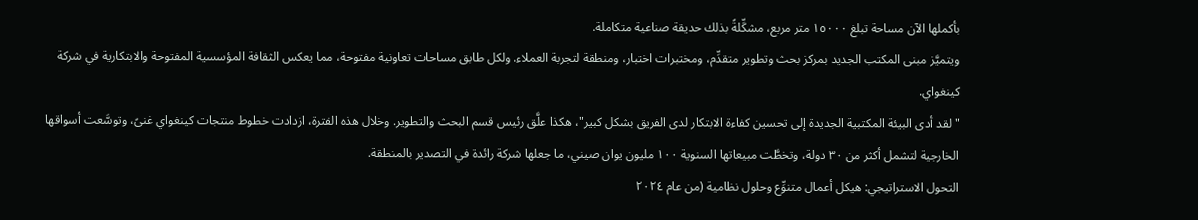بأكملها الآن مساحة تبلغ ١٥٠٠٠ متر مربع، مشكِّلةً بذلك حديقة صناعية متكاملة.
ويتميَّز مبنى المكتب الجديد بمركز بحث وتطوير متقدِّم، ومختبرات اختبار، ومنطقة لتجربة العملاء. ولكل طابق مساحات تعاونية مفتوحة، مما يعكس الثقافة المؤسسية المفتوحة والابتكارية في شركة كينغواي.
"لقد أدى البيئة المكتبية الجديدة إلى تحسين كفاءة الابتكار لدى الفريق بشكل كبير"، هكذا علَّق رئيس قسم البحث والتطوير. وخلال هذه الفترة، ازدادت خطوط منتجات كينغواي غنىً، وتوسَّعت أسواقها الخارجية لتشمل أكثر من ٣٠ دولة، وتخطَّت مبيعاتها السنوية ١٠٠ مليون يوان صيني، ما جعلها شركة رائدة في التصدير بالمنطقة.
التحول الاستراتيجي: هيكل أعمال متنوِّع وحلول نظامية (من عام ٢٠٢٤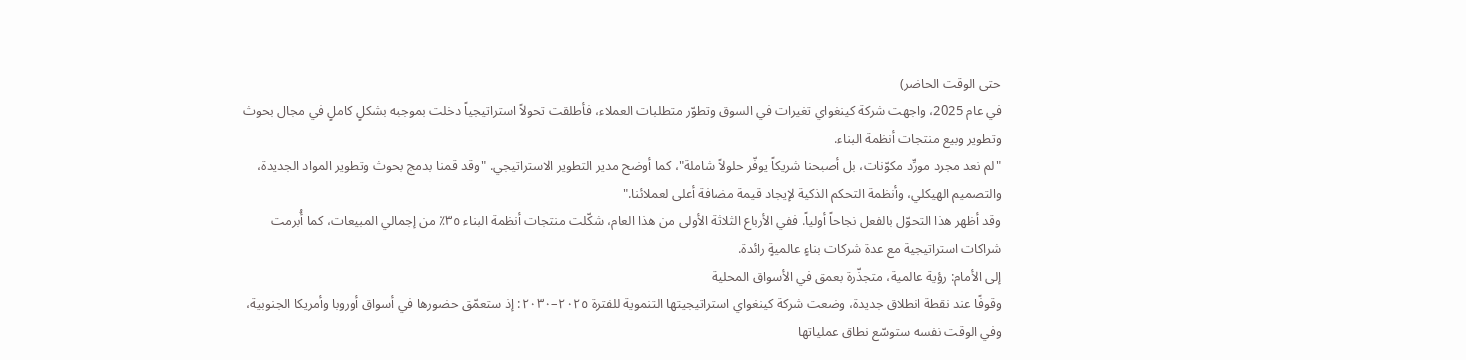حتى الوقت الحاضر)
في عام 2025، واجهت شركة كينغواي تغيرات في السوق وتطوّر متطلبات العملاء، فأطلقت تحولاً استراتيجياً دخلت بموجبه بشكلٍ كاملٍ في مجال بحوث وتطوير وبيع منتجات أنظمة البناء.
"لم نعد مجرد مورِّد مكوّنات، بل أصبحنا شريكاً يوفّر حلولاً شاملة"، كما أوضح مدير التطوير الاستراتيجي. "وقد قمنا بدمج بحوث وتطوير المواد الجديدة، والتصميم الهيكلي، وأنظمة التحكم الذكية لإيجاد قيمة مضافة أعلى لعملائنا."
وقد أظهر هذا التحوّل بالفعل نجاحاً أولياً. ففي الأرباع الثلاثة الأولى من هذا العام، شكّلت منتجات أنظمة البناء ٣٥٪ من إجمالي المبيعات، كما أُبرمت شراكات استراتيجية مع عدة شركات بناءٍ عالميةٍ رائدة.
إلى الأمام: رؤية عالمية، متجذّرة بعمق في الأسواق المحلية
وقوفًا عند نقطة انطلاق جديدة، وضعت شركة كينغواي استراتيجيتها التنموية للفترة ٢٠٢٥–٢٠٣٠: إذ ستعمّق حضورها في أسواق أوروبا وأمريكا الجنوبية، وفي الوقت نفسه ستوسّع نطاق عملياتها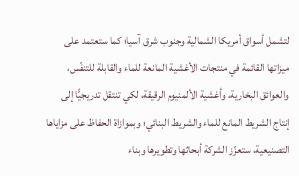لتشمل أسواق أمريكا الشمالية وجنوب شرق آسيا؛ كما ستعتمد على ميزاتها القائمة في منتجات الأغشية المانعة للماء والقابلة للتنفّس، والعوائق البخارية، وأغشية الألمنيوم الرقيقة، لكي تنتقل تدريجيًّا إلى إنتاج الشريط المانع للماء والشريط البنائي؛ وبموازاة الحفاظ على مزاياها التصنيعية، ستعزّز الشركة أبحاثها وتطويرها وبناء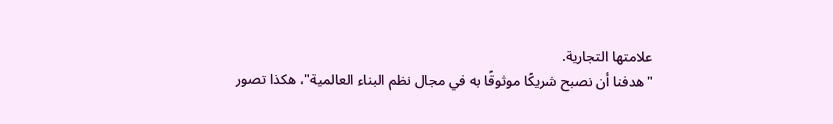علامتها التجارية.
"هدفنا أن نصبح شريكًا موثوقًا به في مجال نظم البناء العالمية"، هكذا تصور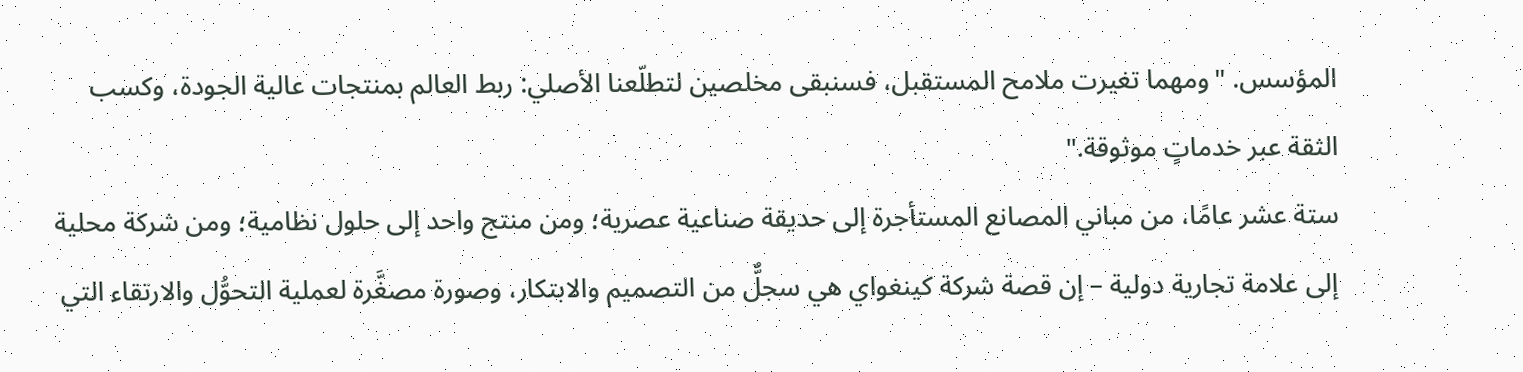المؤسس. "ومهما تغيرت ملامح المستقبل، فسنبقى مخلصين لتطلّعنا الأصلي: ربط العالم بمنتجات عالية الجودة، وكسب الثقة عبر خدماتٍ موثوقة."
ستة عشر عامًا، من مباني المصانع المستأجرة إلى حديقة صناعية عصرية؛ ومن منتج واحد إلى حلول نظامية؛ ومن شركة محلية إلى علامة تجارية دولية – إن قصة شركة كينغواي هي سجلٌّ من التصميم والابتكار، وصورة مصغَّرة لعملية التحوُّل والارتقاء التي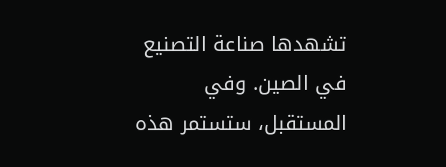تشهدها صناعة التصنيع في الصين. وفي المستقبل، ستستمر هذه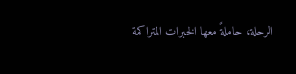الرحلة، حاملةً معها الخبرات المتراكمة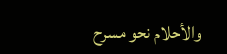والأحلام نحو مسرح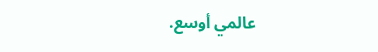عالمي أوسع.